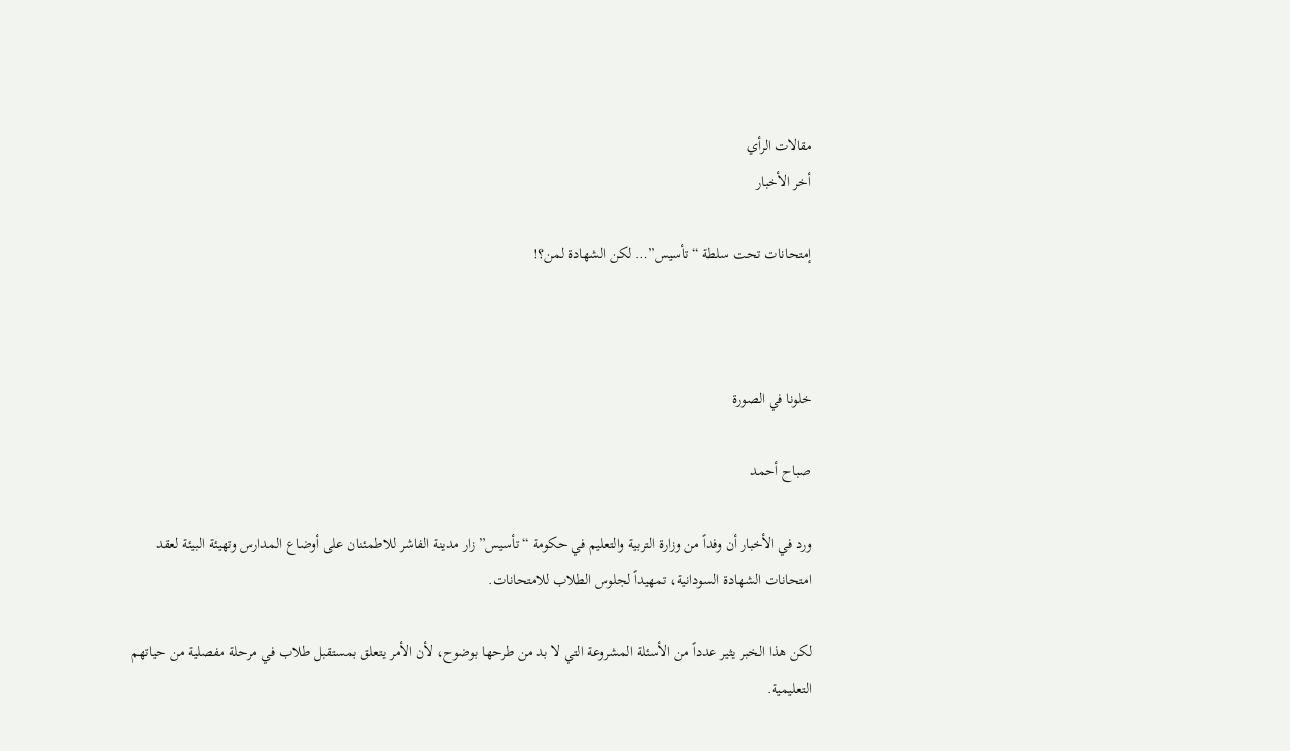مقالات الرأي
أخر الأخبار

إمتحانات تحت سلطة “تأسيس”… لكن الشهادة لمن؟!



خلونا في الصورة

صباح أحمد

ورد في الأخبار أن وفداً من وزارة التربية والتعليم في حكومة “تأسيس” زار مدينة الفاشر للاطمئنان على أوضاع المدارس وتهيئة البيئة لعقد امتحانات الشهادة السودانية، تمهيداً لجلوس الطلاب للامتحانات.

لكن هذا الخبر يثير عدداً من الأسئلة المشروعة التي لا بد من طرحها بوضوح، لأن الأمر يتعلق بمستقبل طلاب في مرحلة مفصلية من حياتهم التعليمية.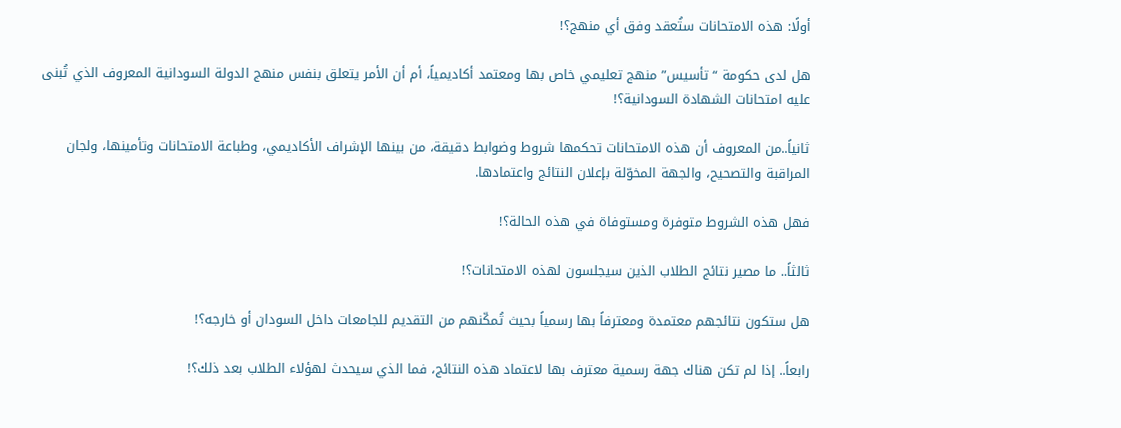أولًا: هذه الامتحانات ستُعقد وفق أي منهج؟!

هل لدى حكومة “تأسيس” منهج تعليمي خاص بها ومعتمد أكاديمياً، أم أن الأمر يتعلق بنفس منهج الدولة السودانية المعروف الذي تُبنى عليه امتحانات الشهادة السودانية؟!

ثانياً..من المعروف أن هذه الامتحانات تحكمها شروط وضوابط دقيقة، من بينها الإشراف الأكاديمي، وطباعة الامتحانات وتأمينها، ولجان المراقبة والتصحيح، والجهة المخوّلة بإعلان النتائج واعتمادها.

فهل هذه الشروط متوفرة ومستوفاة في هذه الحالة؟!

ثالثاً.. ما مصير نتائج الطلاب الذين سيجلسون لهذه الامتحانات؟!

هل ستكون نتائجهم معتمدة ومعترفاً بها رسمياً بحيث تُمكّنهم من التقديم للجامعات داخل السودان أو خارجه؟!

رابعاً.. إذا لم تكن هناك جهة رسمية معترف بها لاعتماد هذه النتائج، فما الذي سيحدث لهؤلاء الطلاب بعد ذلك؟!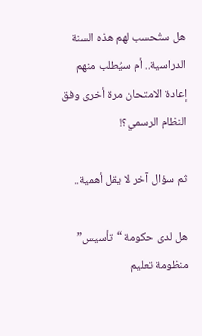هل ستُحسب لهم هذه السنة الدراسية.. أم سيُطلب منهم إعادة الامتحان مرة أخرى وفق النظام الرسمي؟!

ثم سؤال آخر لا يقل أهمية..

هل لدى حكومة “تأسيس” منظومة تعليم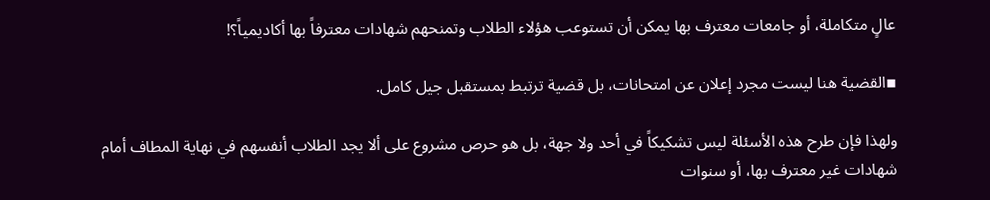عالٍ متكاملة، أو جامعات معترف بها يمكن أن تستوعب هؤلاء الطلاب وتمنحهم شهادات معترفاً بها أكاديمياً؟!

▪القضية هنا ليست مجرد إعلان عن امتحانات، بل قضية ترتبط بمستقبل جيل كامل.

ولهذا فإن طرح هذه الأسئلة ليس تشكيكاً في أحد ولا جهة، بل هو حرص مشروع على ألا يجد الطلاب أنفسهم في نهاية المطاف أمام شهادات غير معترف بها، أو سنوات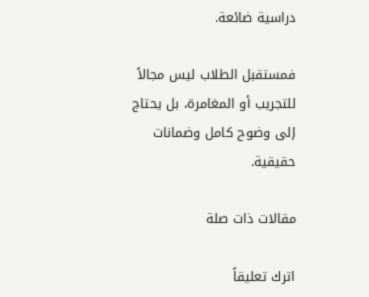دراسية ضائعة.

فمستقبل الطلاب ليس مجالاً للتجريب أو المغامرة، بل يحتاج إلى وضوح كامل وضمانات حقيقية.

مقالات ذات صلة

اترك تعليقاً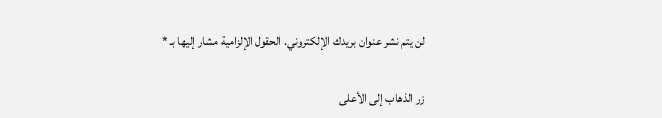لن يتم نشر عنوان بريدك الإلكتروني. الحقول الإلزامية مشار إليها بـ *

زر الذهاب إلى الأعلى